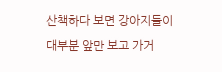산책하다 보면 강아지들이 대부분 앞만 보고 가거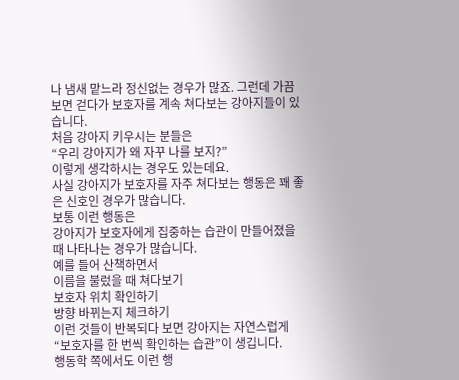나 냄새 맡느라 정신없는 경우가 많죠. 그런데 가끔 보면 걷다가 보호자를 계속 쳐다보는 강아지들이 있습니다.
처음 강아지 키우시는 분들은
“우리 강아지가 왜 자꾸 나를 보지?”
이렇게 생각하시는 경우도 있는데요.
사실 강아지가 보호자를 자주 쳐다보는 행동은 꽤 좋은 신호인 경우가 많습니다.
보통 이런 행동은
강아지가 보호자에게 집중하는 습관이 만들어졌을 때 나타나는 경우가 많습니다.
예를 들어 산책하면서
이름을 불렀을 때 쳐다보기
보호자 위치 확인하기
방향 바뀌는지 체크하기
이런 것들이 반복되다 보면 강아지는 자연스럽게
“보호자를 한 번씩 확인하는 습관”이 생깁니다.
행동학 쪽에서도 이런 행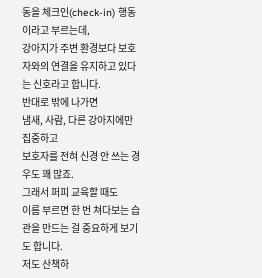동을 체크인(check-in) 행동이라고 부르는데,
강아지가 주변 환경보다 보호자와의 연결을 유지하고 있다는 신호라고 합니다.
반대로 밖에 나가면
냄새, 사람, 다른 강아지에만 집중하고
보호자를 전혀 신경 안 쓰는 경우도 꽤 많죠.
그래서 퍼피 교육할 때도
이름 부르면 한 번 쳐다보는 습관을 만드는 걸 중요하게 보기도 합니다.
저도 산책하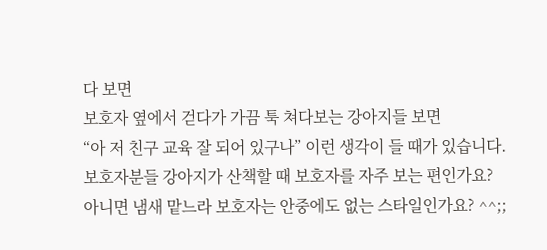다 보면
보호자 옆에서 걷다가 가끔 툭 쳐다보는 강아지들 보면
“아 저 친구 교육 잘 되어 있구나” 이런 생각이 들 때가 있습니다.
보호자분들 강아지가 산책할 때 보호자를 자주 보는 편인가요?
아니면 냄새 맡느라 보호자는 안중에도 없는 스타일인가요? ^^;;